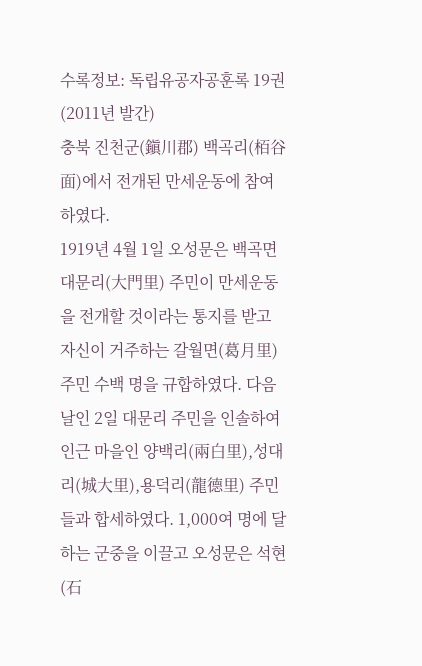수록정보: 독립유공자공훈록 19권(2011년 발간)
충북 진천군(鎭川郡) 백곡리(栢谷面)에서 전개된 만세운동에 참여하였다.
1919년 4월 1일 오성문은 백곡면 대문리(大門里) 주민이 만세운동을 전개할 것이라는 통지를 받고 자신이 거주하는 갈월면(葛月里) 주민 수백 명을 규합하였다. 다음 날인 2일 대문리 주민을 인솔하여 인근 마을인 양백리(兩白里),성대리(城大里),용덕리(龍德里) 주민들과 합세하였다. 1,000여 명에 달하는 군중을 이끌고 오성문은 석현(石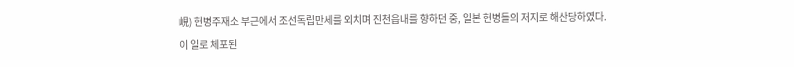峴) 헌병주재소 부근에서 조선독립만세를 외치며 진천읍내를 향하던 중, 일본 헌병들의 저지로 해산당하였다.
이 일로 체포된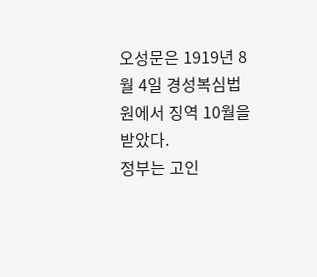오성문은 1919년 8월 4일 경성복심법원에서 징역 10월을 받았다.
정부는 고인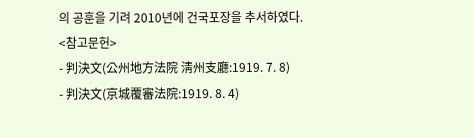의 공훈을 기려 2010년에 건국포장을 추서하였다.
<참고문헌>
- 判決文(公州地方法院 淸州支廳:1919. 7. 8)
- 判決文(京城覆審法院:1919. 8. 4)